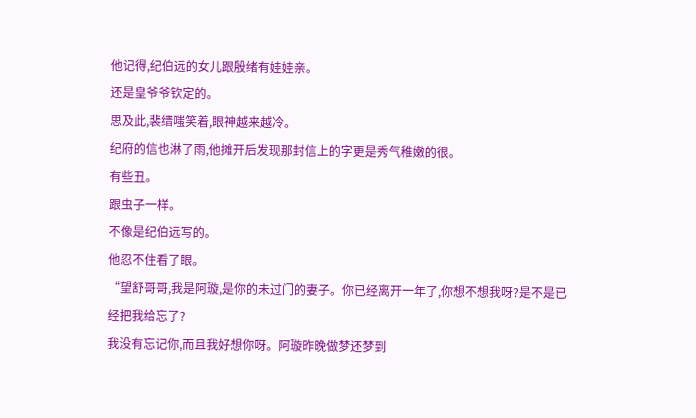他记得,纪伯远的女儿跟殷绪有娃娃亲。
还是皇爷爷钦定的。
思及此,裴缙嗤笑着,眼神越来越冷。
纪府的信也淋了雨,他摊开后发现那封信上的字更是秀气稚嫩的很。
有些丑。
跟虫子一样。
不像是纪伯远写的。
他忍不住看了眼。
“望舒哥哥,我是阿璇,是你的未过门的妻子。你已经离开一年了,你想不想我呀?是不是已经把我给忘了?
我没有忘记你,而且我好想你呀。阿璇昨晚做梦还梦到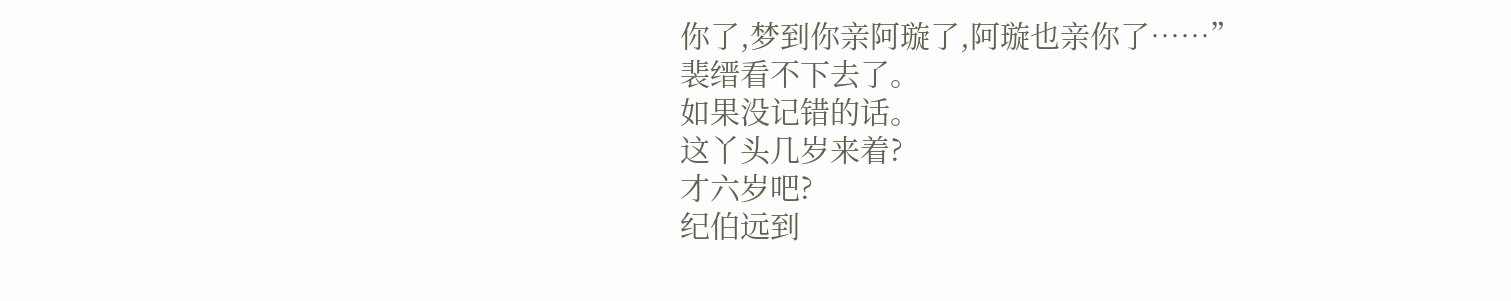你了,梦到你亲阿璇了,阿璇也亲你了……”
裴缙看不下去了。
如果没记错的话。
这丫头几岁来着?
才六岁吧?
纪伯远到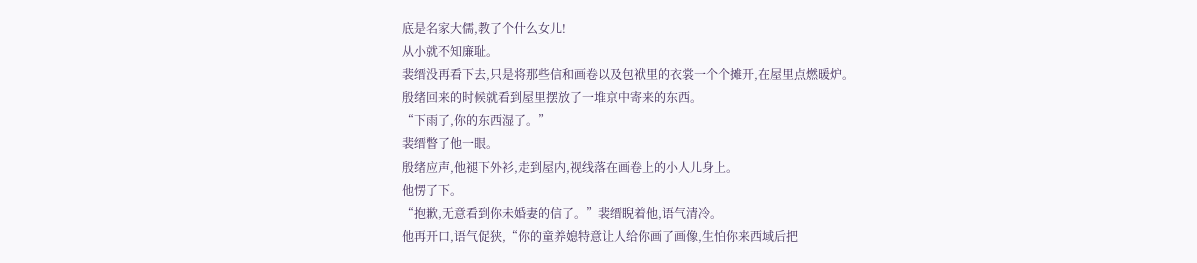底是名家大儒,教了个什么女儿!
从小就不知廉耻。
裴缙没再看下去,只是将那些信和画卷以及包袱里的衣裳一个个摊开,在屋里点燃暖炉。
殷绪回来的时候就看到屋里摆放了一堆京中寄来的东西。
“下雨了,你的东西湿了。”
裴缙瞥了他一眼。
殷绪应声,他褪下外衫,走到屋内,视线落在画卷上的小人儿身上。
他愣了下。
“抱歉,无意看到你未婚妻的信了。”裴缙睨着他,语气清冷。
他再开口,语气促狭,“你的童养媳特意让人给你画了画像,生怕你来西域后把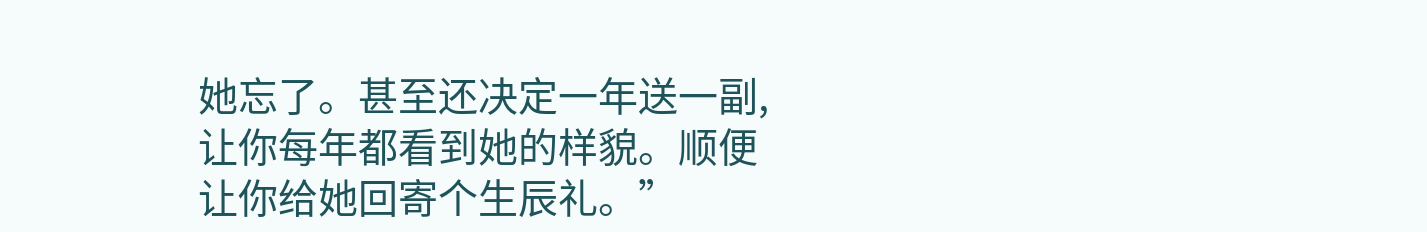她忘了。甚至还决定一年送一副,让你每年都看到她的样貌。顺便让你给她回寄个生辰礼。”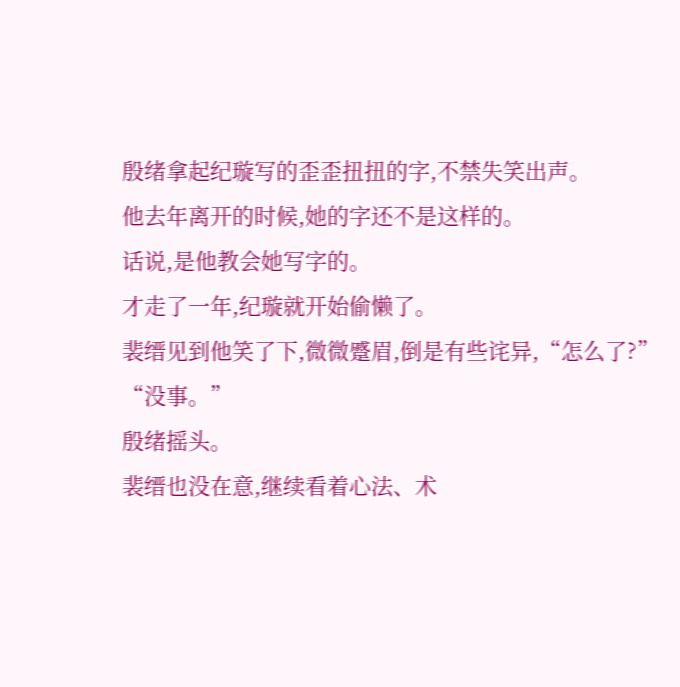殷绪拿起纪璇写的歪歪扭扭的字,不禁失笑出声。
他去年离开的时候,她的字还不是这样的。
话说,是他教会她写字的。
才走了一年,纪璇就开始偷懒了。
裴缙见到他笑了下,微微蹙眉,倒是有些诧异,“怎么了?”
“没事。”
殷绪摇头。
裴缙也没在意,继续看着心法、术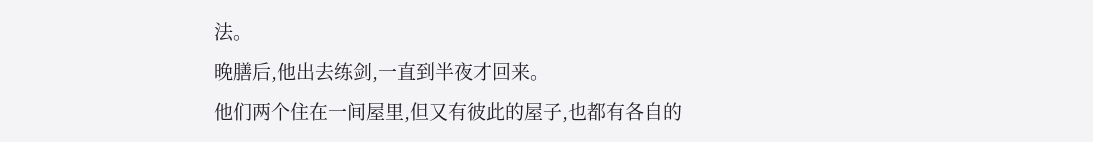法。
晚膳后,他出去练剑,一直到半夜才回来。
他们两个住在一间屋里,但又有彼此的屋子,也都有各自的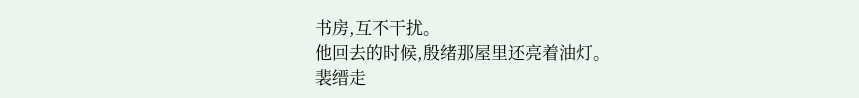书房,互不干扰。
他回去的时候,殷绪那屋里还亮着油灯。
裴缙走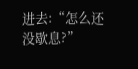进去:“怎么还没歇息?”